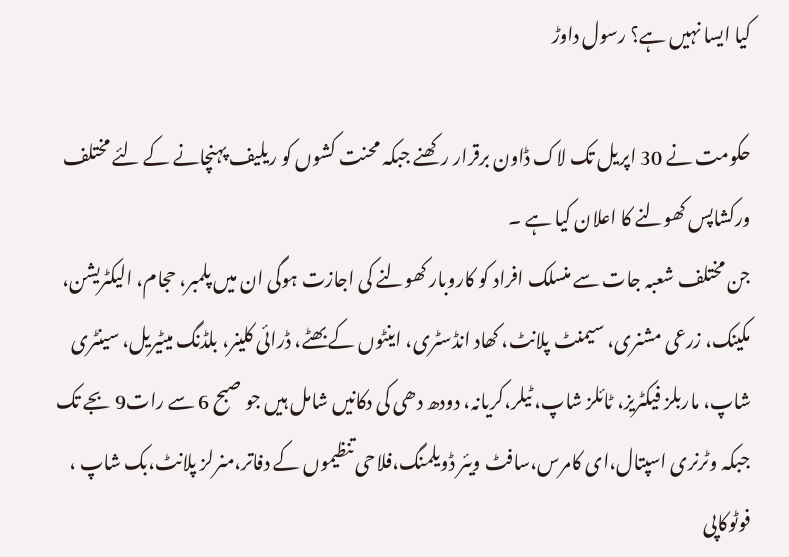کیا ایسا نہیں ہے؟ رسول داوڑ

حکومت نے 30 اپریل تک لاک ڈاون برقرار رکھنے جبکہ محنت کشوں کو ریلیف پہنچانے کے لئے مختلف ورکشاپس کھولنے کا اعلان کیا ہے ۔
جن مختلف شعبہ جات سے منسلک افراد کو کاروبار کھولنے کی اجازت ہوگی ان میں پلمبر، حجام، الیکٹریشن، مکینک، زرعی مشنری، سیمنٹ پلانٹ، کھاد انڈسٹری، اینٹوں کے بھٹے، ڈرائی کلینر، بلڈنگ میٹیریل، سینٹری شاپ، ماربلز فیکٹریز، ٹائلز شاپ، ٹیلر،کریانہ، دودھ دھی کی دکانیں شامل ہیں جو صبح 6 سے رات9 بجے تک جبکہ وٹرنری اسپتال،ای کامرس،سافٹ ویئر ڈویلمنگ،فلاحی تنظیموں کے دفاتر،منرلز پلانٹ،بک شاپ ، فوٹوکاپی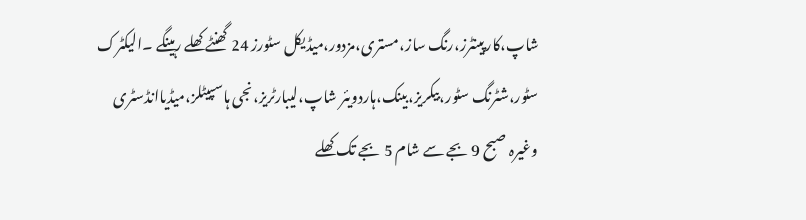شاپ،کارپینٹرز،رنگ ساز،مستری،مزدور،میڈیکل سٹورز 24 گھنٹے کھلے رہینگے ۔الیکٹرک سٹور،شٹرنگ سٹور،بیکریز،بینک،ہاردویئر شاپ،لیبارٹریز،نجی ہاسپیٹلز،میڈیاانڈسٹری
وغیرہ صبح 9 بجے سے شام 5 بجے تک کھلے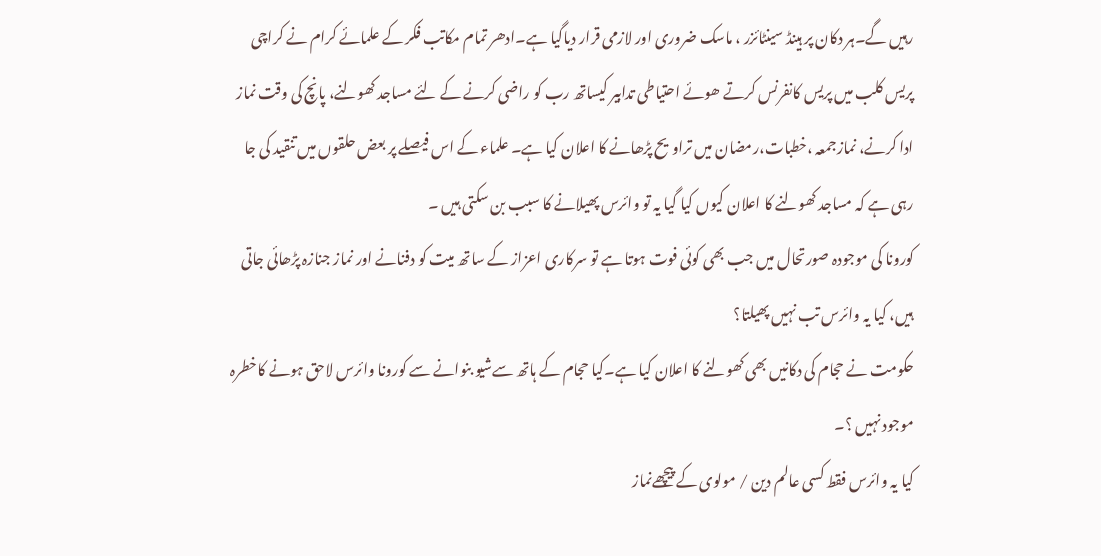رہیں گے۔ہر دکان پر ہینڈ سینٹائزر ، ماسک ضروری اور لازمی قرار دیاگیا ہے۔ادھر تمام مکاتب فکر کے علمائے کرام نے کراچی پریس کلب میں پریس کانفرنس کرتے ھوئے احتیاطی تدابیر کیساتھ رب کو راضی کرنے کے لئے مساجد کھولنے، پانچ کی وقت نماز ادا کرنے، نمازجمعہ ،خطبات،رمضان میں تراویح پڑھانے کا اعلان کیا ہے۔ علماء کے اس فیصلے پر بعض حلقوں میں تنقید کی جا رہی ہے کہ مساجد کھولنے کا اعلان کیوں کیا گیا یہ تو وائرس پھیلانے کا سبب بن سکتی ہیں ۔
کورونا کی موجودہ صورتحال میں جب بھی کوئی فوت ہوتا ہے تو سرکاری اعزاز کے ساتھ میت کو دفنانے اور نماز جنازہ پڑھائی جاتی ہیں، کیا یہ وائرس تب نہیں پھیلتا؟
حکومت نے حجام کی دکانیں بھی کھولنے کا اعلان کیا ہے۔کیا حجام کے ہاتھ سےشیو بنوانے سے کورونا وائرس لاحق ہونے کاخطرہ موجود نہیں ؟۔
کیا یہ وائرس فقط کسی عالم دین / مولوی کے پیچھےنماز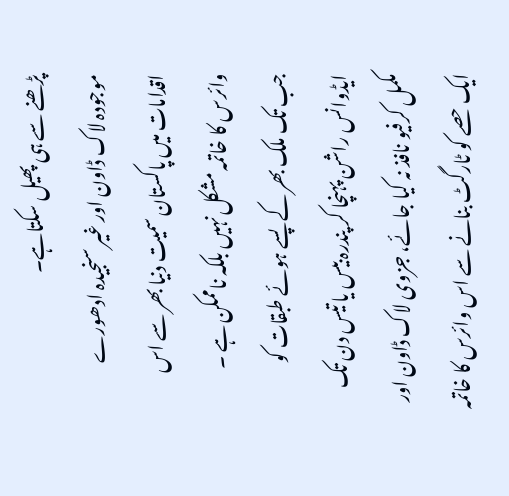پڑھنے سے ہی پھیل سکتاہے۔
موجودہ لاک ڈاون اور غیر سنجیدہ ادھورے اقدامات میں پاکستان سمیت دنیا بھر سے اس وائرس کا خاتمہ مشکل نہیں بلکہ ناممکن ہے ۔
جب تک ملک بھر کے پسے ہوئے طبقات کو ایڈوانس راشن پہنچا کر پندرہ بیس یا تیس دن تک مکمل کرفیو نافذ نہ کیا جائے، جزوی لاک ڈاون اور ایک حصے کو ٹارگٹ بنانے سے اس وائرس کا خاتمہ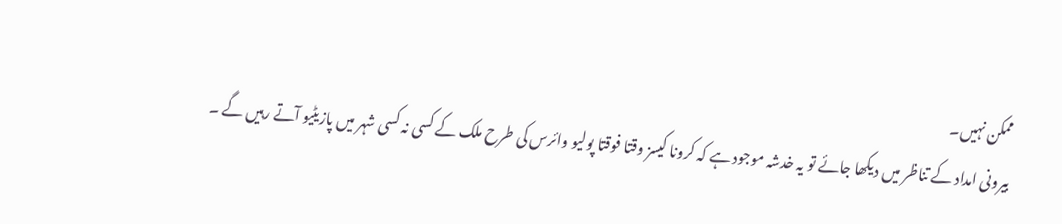ممکن نہیں۔
بیرونی امداد کے تناظر میں دیکھا جائے تو یہ خدشہ موجود ہے کہ کرونا کیسز وقتا فوقتا پولیو وائرس کی طرح ملک کے کسی نہ کسی شہر میں پازیٹیو آتے رہیں گے ۔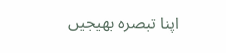اپنا تبصرہ بھیجیں